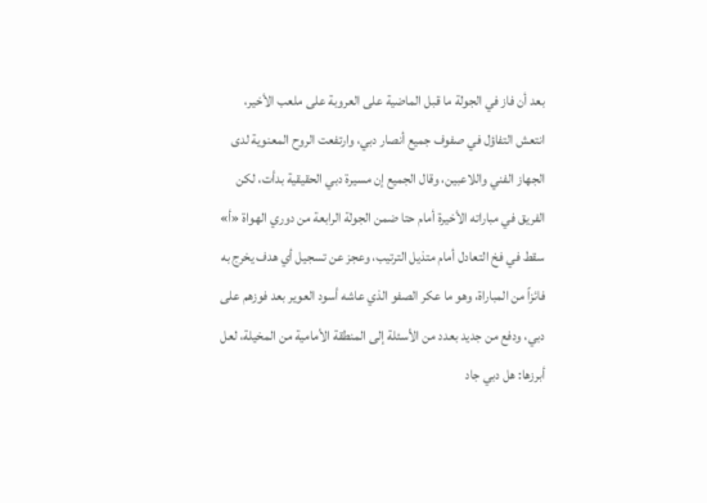بعد أن فاز في الجولة ما قبل الماضية على العروبة على ملعب الأخير، انتعش التفاؤل في صفوف جميع أنصار دبي، وارتفعت الروح المعنوية لدى الجهاز الفني واللاعبين، وقال الجميع إن مسيرة دبي الحقيقية بدأت، لكن الفريق في مباراته الأخيرة أمام حتا ضمن الجولة الرابعة من دوري الهواة «أ» سقط في فخ التعادل أمام متذيل الترتيب، وعجز عن تسجيل أي هدف يخرج به فائزاً من المباراة، وهو ما عكر الصفو الذي عاشه أسود العوير بعد فوزهم على دبي، ودفع من جديد بعدد من الأسئلة إلى المنطقة الأمامية من المخيلة، لعل أبرزها: هل دبي جاد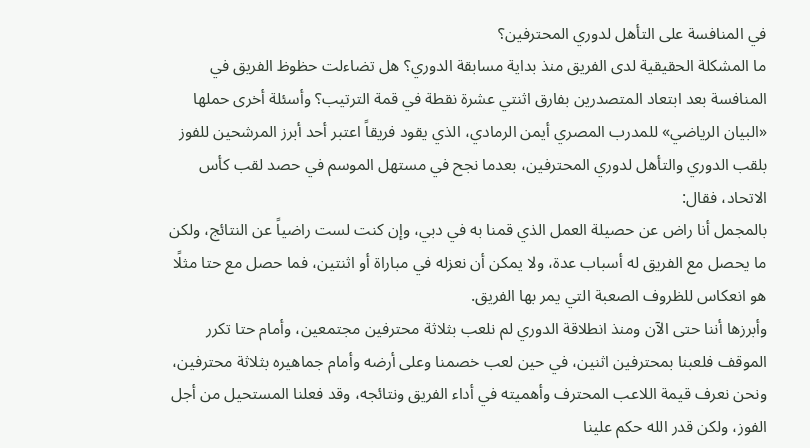في المنافسة على التأهل لدوري المحترفين؟
ما المشكلة الحقيقية لدى الفريق منذ بداية مسابقة الدوري؟ هل تضاءلت حظوظ الفريق في المنافسة بعد ابتعاد المتصدرين بفارق اثنتي عشرة نقطة في قمة الترتيب؟ وأسئلة أخرى حملها «البيان الرياضي» للمدرب المصري أيمن الرمادي، الذي يقود فريقاً اعتبر أحد أبرز المرشحين للفوز بلقب الدوري والتأهل لدوري المحترفين، بعدما نجح في مستهل الموسم في حصد لقب كأس الاتحاد، فقال:
بالمجمل أنا راض عن حصيلة العمل الذي قمنا به في دبي، وإن كنت لست راضياً عن النتائج، ولكن ما يحصل مع الفريق له أسباب عدة، ولا يمكن أن نعزله في مباراة أو اثنتين، فما حصل مع حتا مثلًا هو انعكاس للظروف الصعبة التي يمر بها الفريق.
وأبرزها أننا حتى الآن ومنذ انطلاقة الدوري لم نلعب بثلاثة محترفين مجتمعين، وأمام حتا تكرر الموقف فلعبنا بمحترفين اثنين، في حين لعب خصمنا وعلى أرضه وأمام جماهيره بثلاثة محترفين، ونحن نعرف قيمة اللاعب المحترف وأهميته في أداء الفريق ونتائجه، وقد فعلنا المستحيل من أجل الفوز، ولكن قدر الله حكم علينا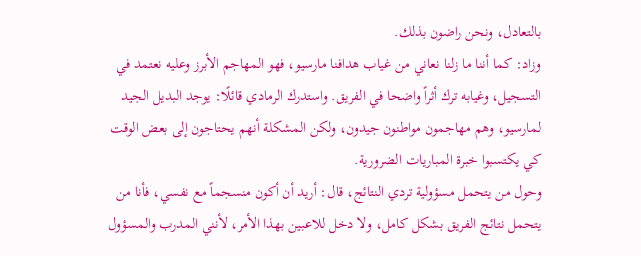بالتعادل، ونحن راضون بذلك.
وزاد: كما أننا ما زلنا نعاني من غياب هدافنا مارسيو، فهو المهاجم الأبرز وعليه نعتمد في التسجيل، وغيابه ترك أثراً واضحا في الفريق. واستدرك الرمادي قائلًا: يوجد البديل الجيد لمارسيو، وهم مهاجمون مواطنون جيدون، ولكن المشكلة أنهم يحتاجون إلى بعض الوقت كي يكتسبوا خبرة المباريات الضرورية.
وحول من يتحمل مسؤولية تردي النتائج، قال: أريد أن أكون منسجماً مع نفسي، فأنا من يتحمل نتائج الفريق بشكل كامل، ولا دخل للاعبين بهذا الأمر، لأنني المدرب والمسؤول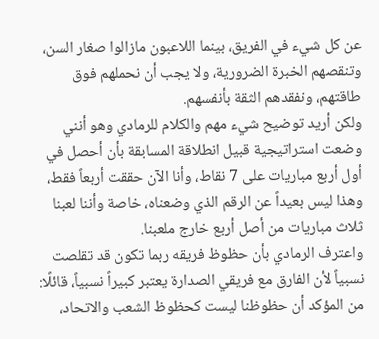عن كل شيء في الفريق، بينما اللاعبون مازالوا صغار السن، وتنقصهم الخبرة الضرورية، ولا يجب أن نحملهم فوق طاقتهم، ونفقدهم الثقة بأنفسهم.
ولكن أريد توضيح شيء مهم والكلام للرمادي وهو أنني وضعت استراتيجية قبيل انطلاقة المسابقة بأن أحصل في أول أربع مباريات على 7 نقاط، وأنا الآن حققت أربعاً فقط، وهذا ليس بعيداً عن الرقم الذي وضعناه، خاصة وأننا لعبنا ثلاث مباريات من أصل أربع خارج ملعبنا.
واعترف الرمادي بأن حظوظ فريقه ربما تكون قد تقلصت نسبياً لأن الفارق مع فريقي الصدارة يعتبر كبيراً نسبياً، قائلًا: من المؤكد أن حظوظنا ليست كحظوظ الشعب والاتحاد،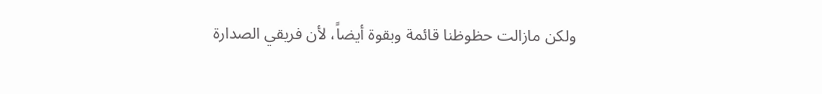ولكن مازالت حظوظنا قائمة وبقوة أيضاً، لأن فريقي الصدارة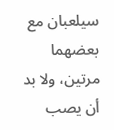سيلعبان مع بعضهما مرتين، ولا بد أن يصب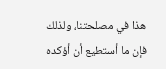هذا في مصلحتنا، ولذلك فإن ما أستطيع أن أؤكده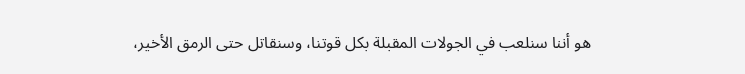هو أننا سنلعب في الجولات المقبلة بكل قوتنا، وسنقاتل حتى الرمق الأخير،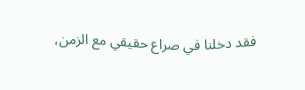فقد دخلنا في صراع حقيقي مع الزمن،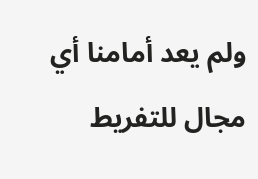ولم يعد أمامنا أي مجال للتفريط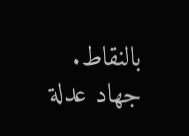بالنقاط.
جهاد عدلة